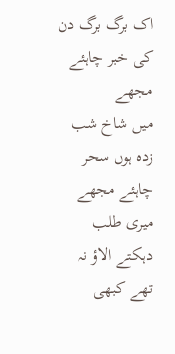اک برگ برگ دن کی خبر چاہئے مجھے
میں شاخ شب زدہ ہوں سحر چاہئے مجھے
میری طلب دہکتے الاؤ نہ تھے کبھی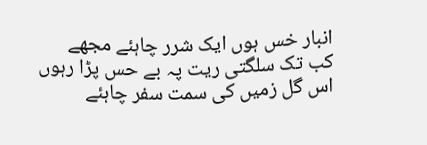انبار خس ہوں ایک شرر چاہئے مجھے
کب تک سلگتی ریت پہ بے حس پڑا رہوں
اس گل زمیں کی سمت سفر چاہئے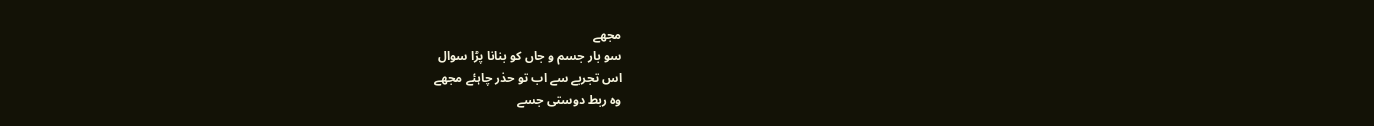مجھے
سو بار جسم و جاں کو بنانا پڑا سوال
اس تجربے سے اب تو حذر چاہئے مجھے
وہ ربط دوستی جسے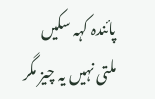پائندہ کہہ سکیں
ملتی نہیں یہ چیز مگر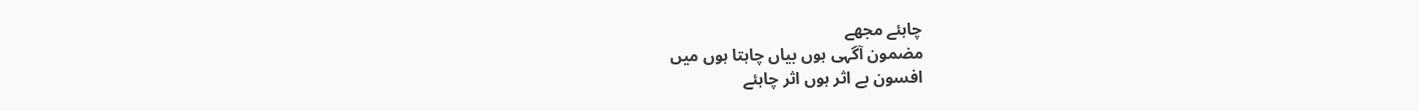چاہئے مجھے
مضمون آگہی ہوں بیاں چاہتا ہوں میں
افسون بے اثر ہوں اثر چاہئے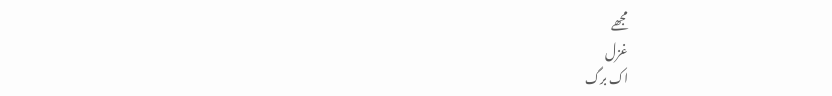مجھے
غزل
اک برگ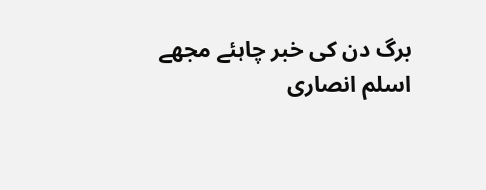برگ دن کی خبر چاہئے مجھے
اسلم انصاری